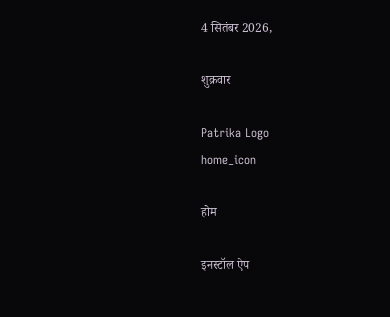4 सितंबर 2026,

शुक्रवार

Patrika Logo
home_icon

होम

इनस्टॉल ऐप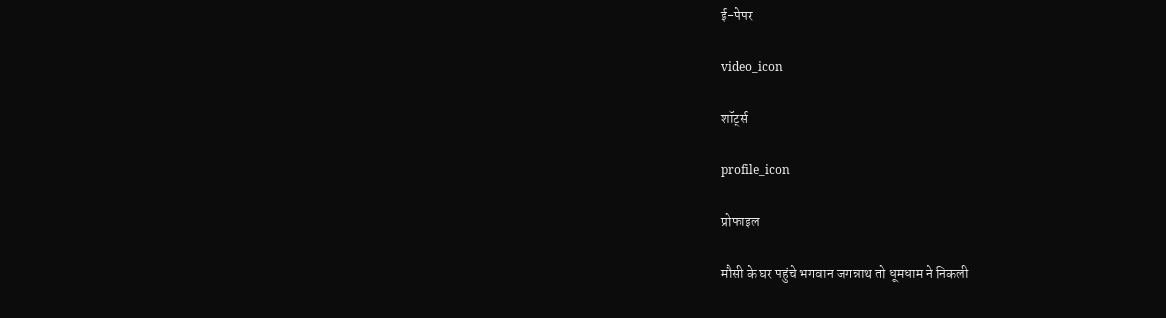ई-पेपर

video_icon

शॉर्ट्स

profile_icon

प्रोफाइल

मौसी के घर पहुंचे भगवान जगन्नाथ तो धूमधाम ने निकली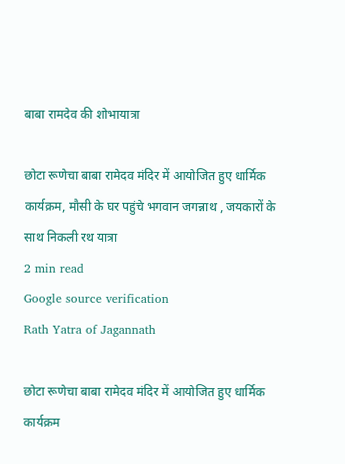बाबा रामदेव की शोभायात्रा

छोटा रूणेचा बाबा रामेदव मंदिर में आयोजित हुए धार्मिक कार्यक्रम, मौसी के घर पहुंचे भगवान जगन्नाथ , जयकारों के साथ निकली रथ यात्रा
2 min read
Google source verification
Rath Yatra of Jagannath

छोटा रूणेचा बाबा रामेदव मंदिर में आयोजित हुए धार्मिक कार्यक्रम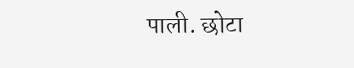पाली. छोटा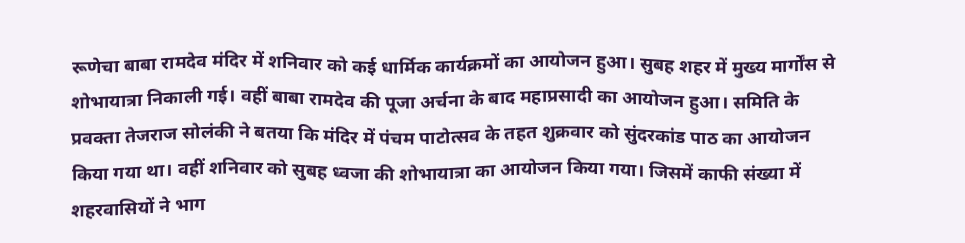रूणेचा बाबा रामदेव मंदिर में शनिवार को कई धार्मिक कार्यक्रमों का आयोजन हुआ। सुबह शहर में मुख्य मार्गोंस से शोभायात्रा निकाली गई। वहीं बाबा रामदेव की पूजा अर्चना के बाद महाप्रसादी का आयोजन हुआ। समिति के प्रवक्ता तेजराज सोलंकी ने बतया कि मंदिर में पंचम पाटोत्सव के तहत शुक्रवार को सुंदरकांड पाठ का आयोजन किया गया था। वहीं शनिवार को सुबह ध्वजा की शोभायात्रा का आयोजन किया गया। जिसमें काफी संख्या में शहरवासियों ने भाग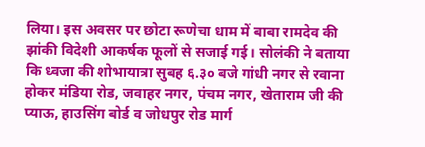लिया। इस अवसर पर छोटा रूणेचा धाम में बाबा रामदेव की झांकी विदेशी आकर्षक फूलों से सजाई गई। सोलंकी ने बताया कि ध्वजा की शोभायात्रा सुबह ६.३० बजे गांधी नगर से रवाना होकर मंडिया रोड, जवाहर नगर, पंचम नगर, खेताराम जी की प्याऊ, हाउसिंग बोर्ड व जोधपुर रोड मार्ग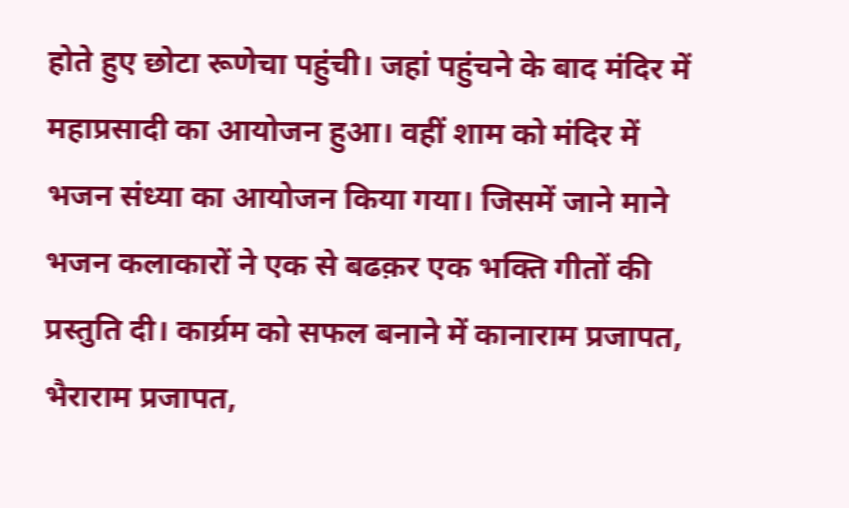होते हुए छोटा रूणेचा पहुंची। जहां पहुंचने के बाद मंदिर में महाप्रसादी का आयोजन हुआ। वहीं शाम को मंदिर में भजन संध्या का आयोजन किया गया। जिसमें जाने माने भजन कलाकारों ने एक से बढक़र एक भक्ति गीतों की प्रस्तुति दी। कार्य्रम को सफल बनाने में कानाराम प्रजापत, भैराराम प्रजापत,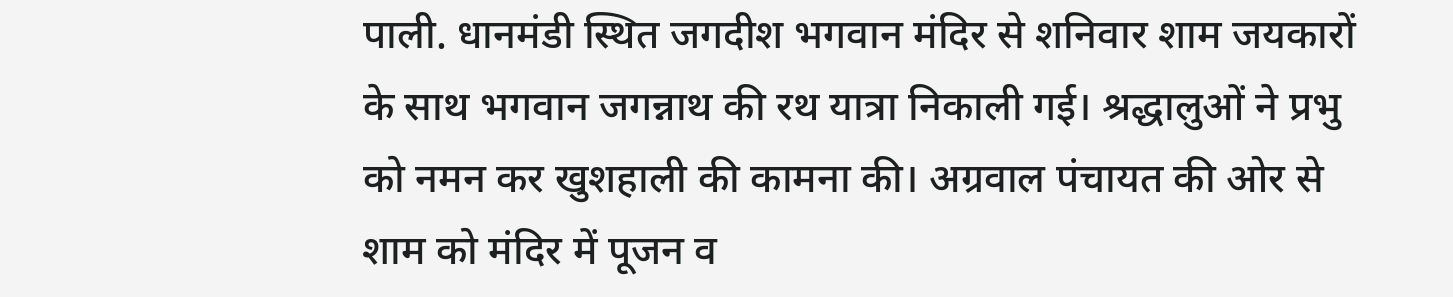पाली. धानमंडी स्थित जगदीश भगवान मंदिर से शनिवार शाम जयकारों के साथ भगवान जगन्नाथ की रथ यात्रा निकाली गई। श्रद्धालुओं ने प्रभु को नमन कर खुशहाली की कामना की। अग्रवाल पंचायत की ओर से शाम को मंदिर में पूजन व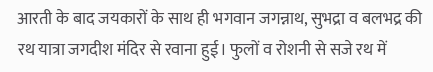आरती के बाद जयकारों के साथ ही भगवान जगन्नाथ, सुभद्रा व बलभद्र की रथ यात्रा जगदीश मंदिर से रवाना हुई। फुलों व रोशनी से सजे रथ में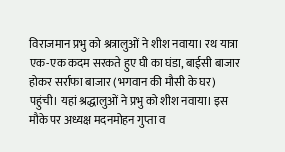विराजमान प्रभु को श्रत्रालुओं ने शीश नवाया। रथ यात्रा एक-एक कदम सरकते हुए घी का घंडा, बाईसी बाजार होकर सर्राफा बाजार (भगवान की मौसी के घर) पहुंची। यहां श्रद्धालुओं ने प्रभु को शीश नवाया। इस मौके पर अध्यक्ष मदनमोहन गुप्ता व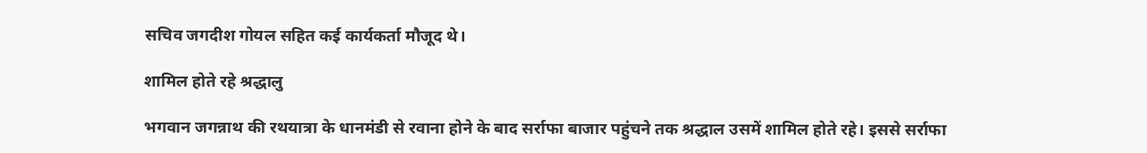सचिव जगदीश गोयल सहित कई कार्यकर्ता मौजूद थे।

शामिल होते रहे श्रद्धालु

भगवान जगन्नाथ की रथयात्रा के धानमंडी से रवाना होने के बाद सर्राफा बाजार पहुंचने तक श्रद्धाल उसमें शामिल होते रहे। इससे सर्राफा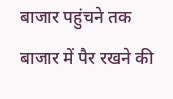बाजार पहुंचने तक बाजार में पैर रखने की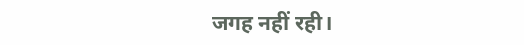जगह नहीं रही।